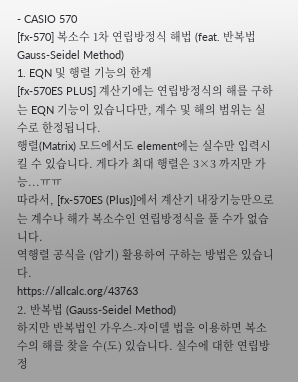- CASIO 570
[fx-570] 복소수 1차 연립방정식 해법 (feat. 반복법 Gauss-Seidel Method)
1. EQN 및 행렬 기능의 한계
[fx-570ES PLUS] 계산기에는 연립방정식의 해를 구하는 EQN 기능이 있습니다만, 계수 및 해의 범위는 실수로 한정됩니다.
행렬(Matrix) 모드에서도 element에는 실수만 입력시킬 수 있습니다. 게다가 최대 행렬은 3×3 까지만 가능...ㅠㅠ
따라서, [fx-570ES (Plus)]에서 계산기 내장기능만으로는 계수나 해가 복소수인 연립방정식을 풀 수가 없습니다.
역행렬 공식을 (암기) 활용하여 구하는 방법은 있습니다.
https://allcalc.org/43763
2. 반복법 (Gauss-Seidel Method)
하지만 반복법인 가우스-자이델 법을 이용하면 복소수의 해를 찾을 수(도) 있습니다. 실수에 대한 연립방정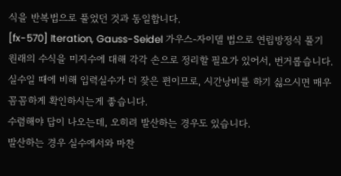식을 반복법으로 풀었던 것과 동일합니다.
[fx-570] Iteration, Gauss-Seidel 가우스-자이델 법으로 연립방정식 풀기
원래의 수식을 미지수에 대해 각각 손으로 정리할 필요가 있어서, 번거롭습니다.
실수일 때에 비해 입력실수가 더 잦은 편이므로, 시간낭비를 하기 싫으시면 매우 꼼꼼하게 확인하시는게 좋습니다.
수렴해야 답이 나오는데, 오히려 발산하는 경우도 있습니다.
발산하는 경우 실수에서와 마찬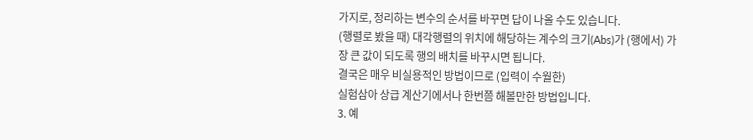가지로, 정리하는 변수의 순서를 바꾸면 답이 나올 수도 있습니다.
(행렬로 봤을 때) 대각행렬의 위치에 해당하는 계수의 크기(Abs)가 (행에서) 가장 큰 값이 되도록 행의 배치를 바꾸시면 됩니다.
결국은 매우 비실용적인 방법이므로 (입력이 수월한)
실험삼아 상급 계산기에서나 한번쯤 해볼만한 방법입니다.
3. 예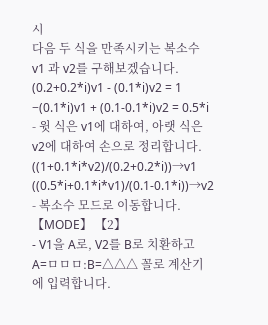시
다음 두 식을 만족시키는 복소수 v1 과 v2를 구해보겠습니다.
(0.2+0.2*i)v1 - (0.1*i)v2 = 1
−(0.1*i)v1 + (0.1-0.1*i)v2 = 0.5*i
- 윗 식은 v1에 대하여, 아랫 식은 v2에 대하여 손으로 정리합니다.
((1+0.1*i*v2)/(0.2+0.2*i))→v1
((0.5*i+0.1*i*v1)/(0.1-0.1*i))→v2
- 복소수 모드로 이동합니다.
【MODE】 【2】
- V1을 A로, V2를 B로 치환하고
A=ㅁㅁㅁ:B=△△△ 꼴로 계산기에 입력합니다.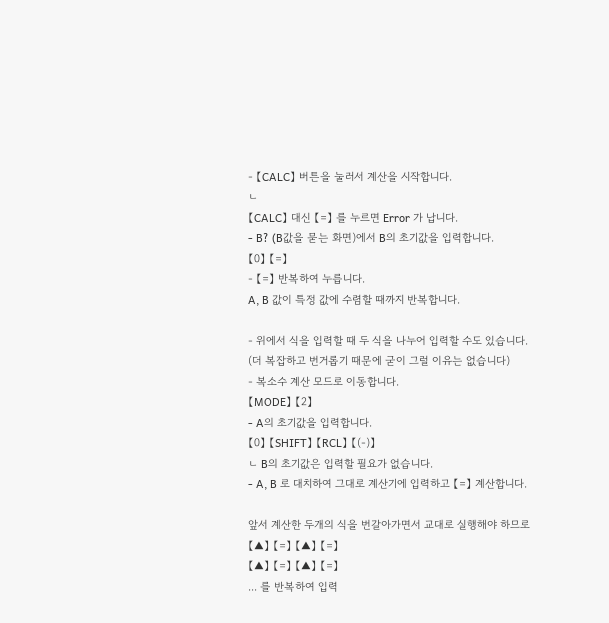- 【CALC】 버튼을 눌러서 계산을 시작합니다.
ㄴ
【CALC】 대신 【=】 를 누르면 Error 가 납니다.
- B? (B값을 묻는 화면)에서 B의 초기값을 입력합니다.
【0】 【=】
- 【=】 반복하여 누릅니다.
A, B 값이 특정 값에 수렴할 때까지 반복합니다.

- 위에서 식을 입력할 때 두 식을 나누어 입력할 수도 있습니다.
(더 복잡하고 번거롭기 때문에 굳이 그럴 이유는 없습니다)
- 복소수 계산 모드로 이동합니다.
【MODE】 【2】
- A의 초기값을 입력합니다.
【0】 【SHIFT】 【RCL】 【(-)】
ㄴ B의 초기값은 입력할 필요가 없습니다.
- A, B 로 대치하여 그대로 계산기에 입력하고 【=】 계산합니다.

앞서 계산한 두개의 식을 번갈아가면서 교대로 실행해야 하므로
【▲】 【=】 【▲】 【=】
【▲】 【=】 【▲】 【=】
... 를 반복하여 입력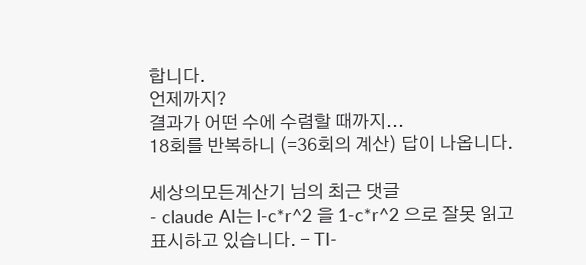합니다.
언제까지?
결과가 어떤 수에 수렴할 때까지...
18회를 반복하니 (=36회의 계산) 답이 나옵니다.

세상의모든계산기 님의 최근 댓글
- claude AI는 l-c*r^2 을 1-c*r^2 으로 잘못 읽고 표시하고 있습니다. - TI-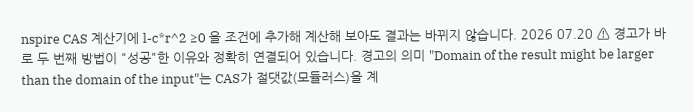nspire CAS 계산기에 l-c*r^2 ≥0 을 조건에 추가해 계산해 보아도 결과는 바뀌지 않습니다. 2026 07.20 ⚠ 경고가 바로 두 번째 방법이 "성공"한 이유와 정확히 연결되어 있습니다. 경고의 의미 "Domain of the result might be larger than the domain of the input"는 CAS가 절댓값(모듈러스)을 계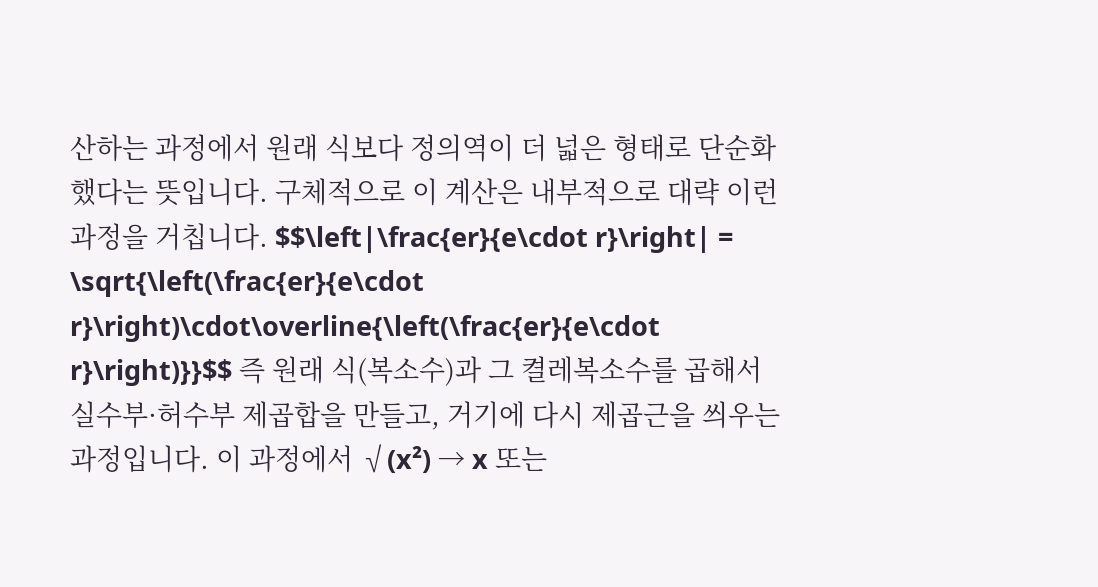산하는 과정에서 원래 식보다 정의역이 더 넓은 형태로 단순화했다는 뜻입니다. 구체적으로 이 계산은 내부적으로 대략 이런 과정을 거칩니다. $$\left|\frac{er}{e\cdot r}\right| = \sqrt{\left(\frac{er}{e\cdot r}\right)\cdot\overline{\left(\frac{er}{e\cdot r}\right)}}$$ 즉 원래 식(복소수)과 그 켤레복소수를 곱해서 실수부·허수부 제곱합을 만들고, 거기에 다시 제곱근을 씌우는 과정입니다. 이 과정에서 √(x²) → x 또는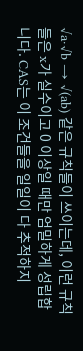√a·√b → √(ab) 같은 규칙들이 쓰이는데, 이런 규칙들은 x가 실수이고 0 이상일 때만 엄밀하게 성립합니다. CAS는 이 조건들을 일일이 다 추적하지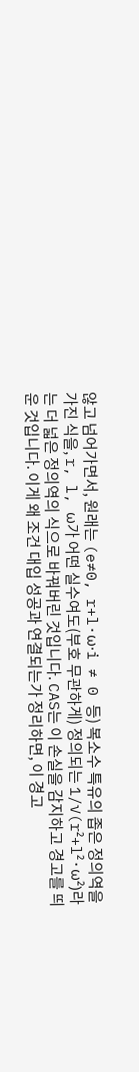않고 넘어가면서, 원래는 (e≠0, r+l·ω·i ≠ 0 등) 복소수 특유의 좁은 정의역을 가진 식을, r, l, ω가 어떤 실수여도(부호 무관하게) 정의되는 1/√(r²+l²·ω²)라는 더 넓은 정의역의 식으로 바꿔버린 것입니다. CAS는 이 손실을 감지하고 경고를 띄운 것입니다. 이게 왜 조건 대입 성공과 연결되는가 정리하면, 이 경고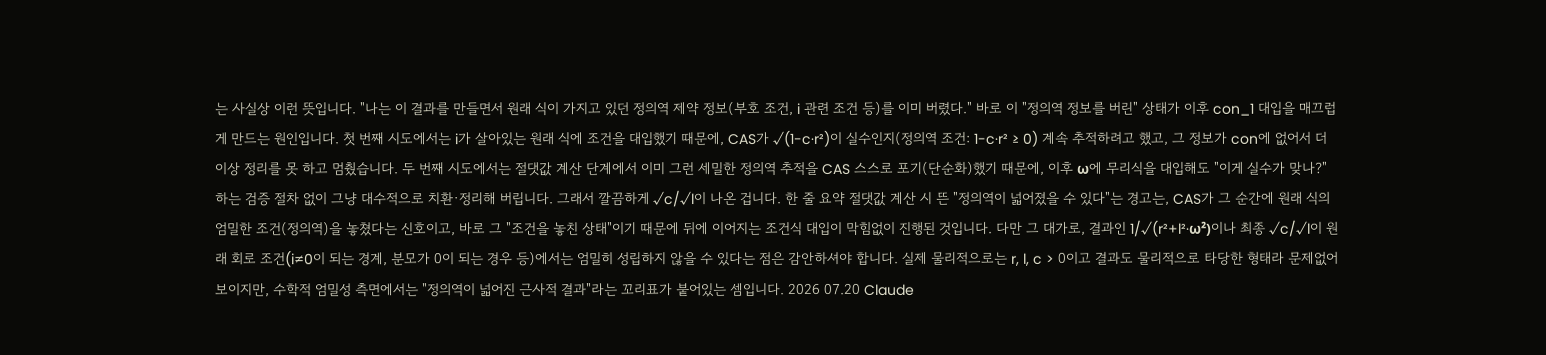는 사실상 이런 뜻입니다. "나는 이 결과를 만들면서 원래 식이 가지고 있던 정의역 제약 정보(부호 조건, i 관련 조건 등)를 이미 버렸다." 바로 이 "정의역 정보를 버린" 상태가 이후 con_1 대입을 매끄럽게 만드는 원인입니다. 첫 번째 시도에서는 i가 살아있는 원래 식에 조건을 대입했기 때문에, CAS가 √(1-c·r²)이 실수인지(정의역 조건: 1-c·r² ≥ 0) 계속 추적하려고 했고, 그 정보가 con에 없어서 더 이상 정리를 못 하고 멈췄습니다. 두 번째 시도에서는 절댓값 계산 단계에서 이미 그런 세밀한 정의역 추적을 CAS 스스로 포기(단순화)했기 때문에, 이후 ω에 무리식을 대입해도 "이게 실수가 맞나?" 하는 검증 절차 없이 그냥 대수적으로 치환·정리해 버립니다. 그래서 깔끔하게 √c/√l이 나온 겁니다. 한 줄 요약 절댓값 계산 시 뜬 "정의역이 넓어졌을 수 있다"는 경고는, CAS가 그 순간에 원래 식의 엄밀한 조건(정의역)을 놓쳤다는 신호이고, 바로 그 "조건을 놓친 상태"이기 때문에 뒤에 이어지는 조건식 대입이 막힘없이 진행된 것입니다. 다만 그 대가로, 결과인 1/√(r²+l²·ω²)이나 최종 √c/√l이 원래 회로 조건(i≠0이 되는 경계, 분모가 0이 되는 경우 등)에서는 엄밀히 성립하지 않을 수 있다는 점은 감안하셔야 합니다. 실제 물리적으로는 r, l, c > 0이고 결과도 물리적으로 타당한 형태라 문제없어 보이지만, 수학적 엄밀성 측면에서는 "정의역이 넓어진 근사적 결과"라는 꼬리표가 붙어있는 셈입니다. 2026 07.20 Claude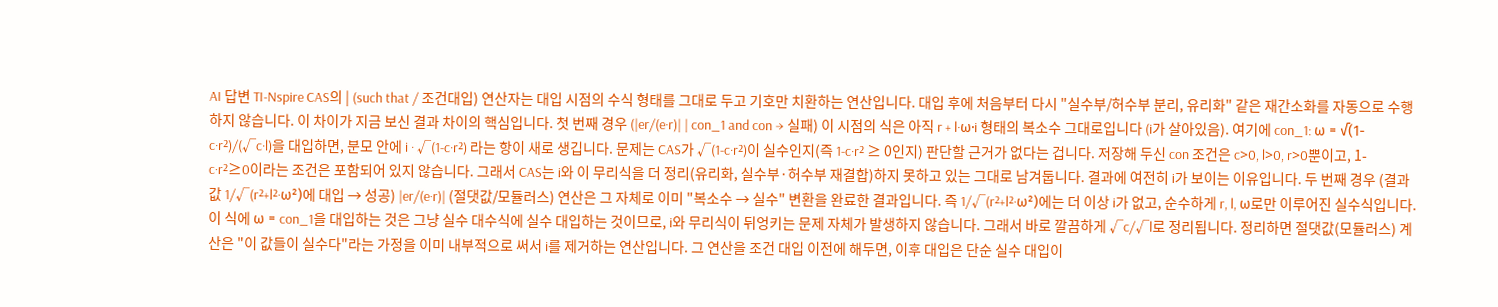AI 답변 TI-Nspire CAS의 | (such that / 조건대입) 연산자는 대입 시점의 수식 형태를 그대로 두고 기호만 치환하는 연산입니다. 대입 후에 처음부터 다시 "실수부/허수부 분리, 유리화" 같은 재간소화를 자동으로 수행하지 않습니다. 이 차이가 지금 보신 결과 차이의 핵심입니다. 첫 번째 경우 (|er/(e·r)| | con_1 and con → 실패) 이 시점의 식은 아직 r + l·ω·i 형태의 복소수 그대로입니다 (i가 살아있음). 여기에 con_1: ω = √(1-c·r²)/(√c·l)을 대입하면, 분모 안에 i · √(1-c·r²) 라는 항이 새로 생깁니다. 문제는 CAS가 √(1-c·r²)이 실수인지(즉 1-c·r² ≥ 0인지) 판단할 근거가 없다는 겁니다. 저장해 두신 con 조건은 c>0, l>0, r>0뿐이고, 1-c·r²≥0이라는 조건은 포함되어 있지 않습니다. 그래서 CAS는 i와 이 무리식을 더 정리(유리화, 실수부·허수부 재결합)하지 못하고 있는 그대로 남겨둡니다. 결과에 여전히 i가 보이는 이유입니다. 두 번째 경우 (결과값 1/√(r²+l²·ω²)에 대입 → 성공) |er/(e·r)| (절댓값/모듈러스) 연산은 그 자체로 이미 "복소수 → 실수" 변환을 완료한 결과입니다. 즉 1/√(r²+l²·ω²)에는 더 이상 i가 없고, 순수하게 r, l, ω로만 이루어진 실수식입니다. 이 식에 ω = con_1을 대입하는 것은 그냥 실수 대수식에 실수 대입하는 것이므로, i와 무리식이 뒤엉키는 문제 자체가 발생하지 않습니다. 그래서 바로 깔끔하게 √c/√l로 정리됩니다. 정리하면 절댓값(모듈러스) 계산은 "이 값들이 실수다"라는 가정을 이미 내부적으로 써서 i를 제거하는 연산입니다. 그 연산을 조건 대입 이전에 해두면, 이후 대입은 단순 실수 대입이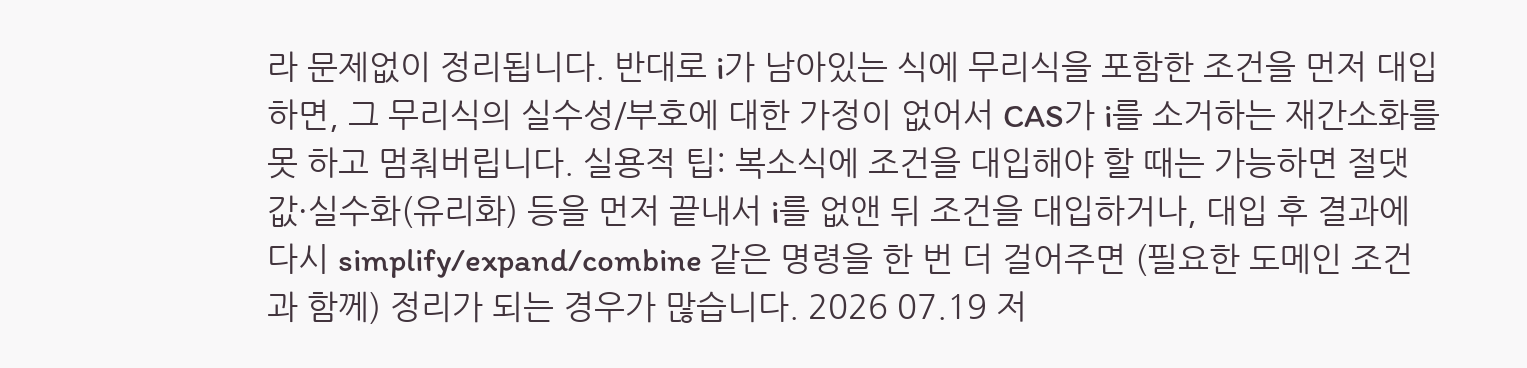라 문제없이 정리됩니다. 반대로 i가 남아있는 식에 무리식을 포함한 조건을 먼저 대입하면, 그 무리식의 실수성/부호에 대한 가정이 없어서 CAS가 i를 소거하는 재간소화를 못 하고 멈춰버립니다. 실용적 팁: 복소식에 조건을 대입해야 할 때는 가능하면 절댓값·실수화(유리화) 등을 먼저 끝내서 i를 없앤 뒤 조건을 대입하거나, 대입 후 결과에 다시 simplify/expand/combine 같은 명령을 한 번 더 걸어주면 (필요한 도메인 조건과 함께) 정리가 되는 경우가 많습니다. 2026 07.19 저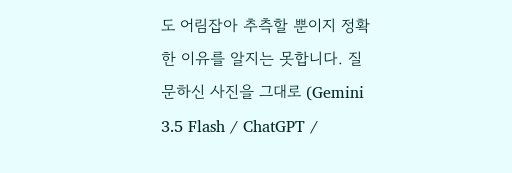도 어림잡아 추측할 뿐이지 정확한 이유를 알지는 못합니다. 질문하신 사진을 그대로 (Gemini 3.5 Flash / ChatGPT /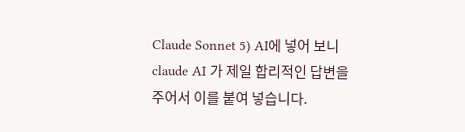Claude Sonnet 5) AI에 넣어 보니 claude AI 가 제일 합리적인 답변을 주어서 이를 붙여 넣습니다.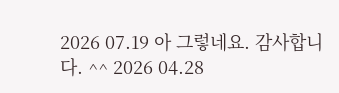2026 07.19 아 그렇네요. 감사합니다. ^^ 2026 04.28